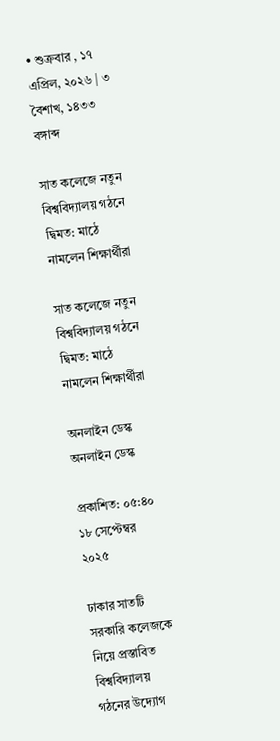• শুক্রবার , ১৭ এপ্রিল, ২০২৬ | ৩ বৈশাখ, ১৪৩৩ বঙ্গাব্দ

সাত কলেজে নতুন বিশ্ববিদ্যালয় গঠনে দ্বিমত: মাঠে নামলেন শিক্ষার্থীরা

সাত কলেজে নতুন বিশ্ববিদ্যালয় গঠনে দ্বিমত: মাঠে নামলেন শিক্ষার্থীরা

অনলাইন ডেস্ক
অনলাইন ডেস্ক

প্রকাশিত: ০৫:৪০ ১৮ সেপ্টেম্বর ২০২৫

ঢাকার সাতটি সরকারি কলেজকে নিয়ে প্রস্তাবিত বিশ্ববিদ্যালয় গঠনের উদ্যোগ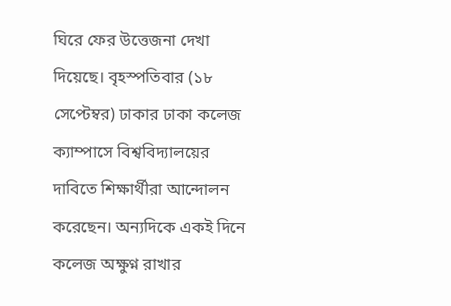ঘিরে ফের উত্তেজনা দেখা দিয়েছে। বৃহস্পতিবার (১৮ সেপ্টেম্বর) ঢাকার ঢাকা কলেজ ক্যাম্পাসে বিশ্ববিদ্যালয়ের দাবিতে শিক্ষার্থীরা আন্দোলন করেছেন। অন্যদিকে একই দিনে কলেজ অক্ষুণ্ন রাখার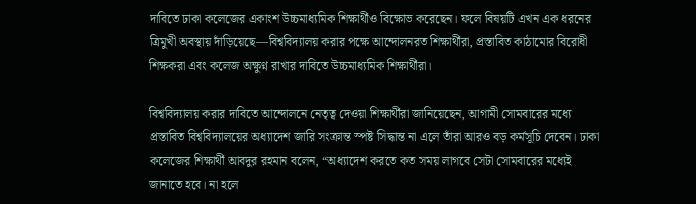দাবিতে ঢাকা কলেজের একাংশ উচ্চমাধ্যমিক শিক্ষার্থীও বিক্ষোভ করেছেন। ফলে বিষয়টি এখন এক ধরনের ত্রিমুখী অবস্থায় দাঁড়িয়েছে—বিশ্ববিদ্যালয় করার পক্ষে আন্দোলনরত শিক্ষার্থীরা, প্রস্তাবিত কাঠামোর বিরোধী শিক্ষকরা এবং কলেজ অক্ষুণ্ন রাখার দাবিতে উচ্চমাধ্যমিক শিক্ষার্থীরা।

বিশ্ববিদ্যালয় করার দাবিতে আন্দোলনে নেতৃত্ব দেওয়া শিক্ষার্থীরা জানিয়েছেন, আগামী সোমবারের মধ্যে প্রস্তাবিত বিশ্ববিদ্যালয়ের অধ্যাদেশ জারি সংক্রান্ত স্পষ্ট সিদ্ধান্ত না এলে তাঁরা আরও বড় কর্মসূচি দেবেন। ঢাকা কলেজের শিক্ষার্থী আবদুর রহমান বলেন, “অধ্যাদেশ করতে কত সময় লাগবে সেটা সোমবারের মধ্যেই জানাতে হবে। না হলে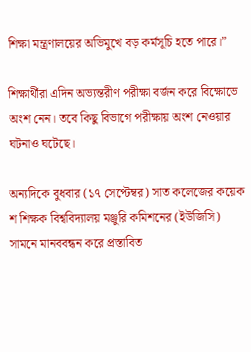শিক্ষা মন্ত্রণালয়ের অভিমুখে বড় কর্মসূচি হতে পারে।”

শিক্ষার্থীরা এদিন অভ্যন্তরীণ পরীক্ষা বর্জন করে বিক্ষোভে অংশ নেন। তবে কিছু বিভাগে পরীক্ষায় অংশ নেওয়ার ঘটনাও ঘটেছে।

অন্যদিকে বুধবার (১৭ সেপ্টেম্বর) সাত কলেজের কয়েক শ শিক্ষক বিশ্ববিদ্যালয় মঞ্জুরি কমিশনের (ইউজিসি) সামনে মানববন্ধন করে প্রস্তাবিত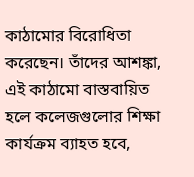কাঠামোর বিরোধিতা করেছেন। তাঁদের আশঙ্কা, এই কাঠামো বাস্তবায়িত হলে কলেজগুলোর শিক্ষা কার্যক্রম ব্যাহত হবে,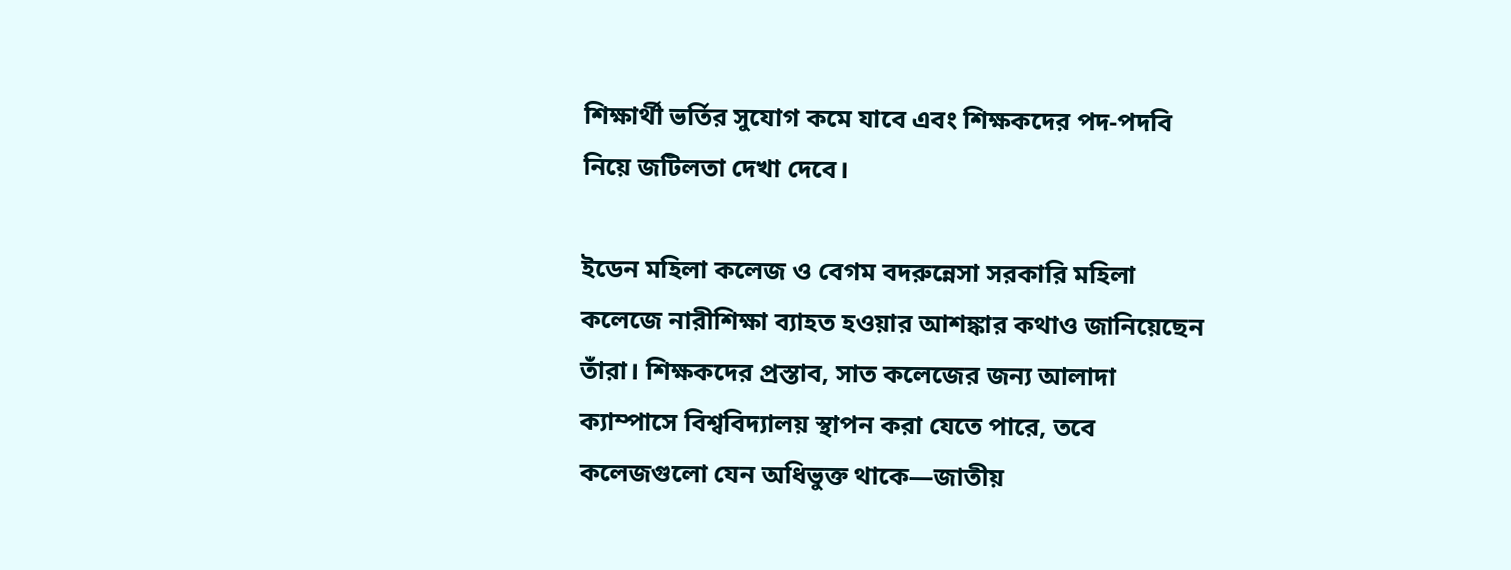শিক্ষার্থী ভর্তির সুযোগ কমে যাবে এবং শিক্ষকদের পদ-পদবি নিয়ে জটিলতা দেখা দেবে।

ইডেন মহিলা কলেজ ও বেগম বদরুন্নেসা সরকারি মহিলা কলেজে নারীশিক্ষা ব্যাহত হওয়ার আশঙ্কার কথাও জানিয়েছেন তাঁরা। শিক্ষকদের প্রস্তাব, সাত কলেজের জন্য আলাদা ক্যাম্পাসে বিশ্ববিদ্যালয় স্থাপন করা যেতে পারে, তবে কলেজগুলো যেন অধিভুক্ত থাকে—জাতীয়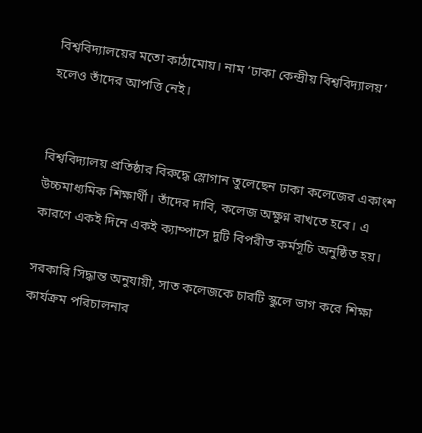বিশ্ববিদ্যালয়ের মতো কাঠামোয়। নাম ‘ঢাকা কেন্দ্রীয় বিশ্ববিদ্যালয়’ হলেও তাঁদের আপত্তি নেই।


বিশ্ববিদ্যালয় প্রতিষ্ঠার বিরুদ্ধে স্লোগান তুলেছেন ঢাকা কলেজের একাংশ উচ্চমাধ্যমিক শিক্ষার্থী। তাঁদের দাবি, কলেজ অক্ষুণ্ন রাখতে হবে। এ কারণে একই দিনে একই ক্যাম্পাসে দুটি বিপরীত কর্মসূচি অনুষ্ঠিত হয়।

সরকারি সিদ্ধান্ত অনুযায়ী, সাত কলেজকে চারটি স্কুলে ভাগ করে শিক্ষা কার্যক্রম পরিচালনার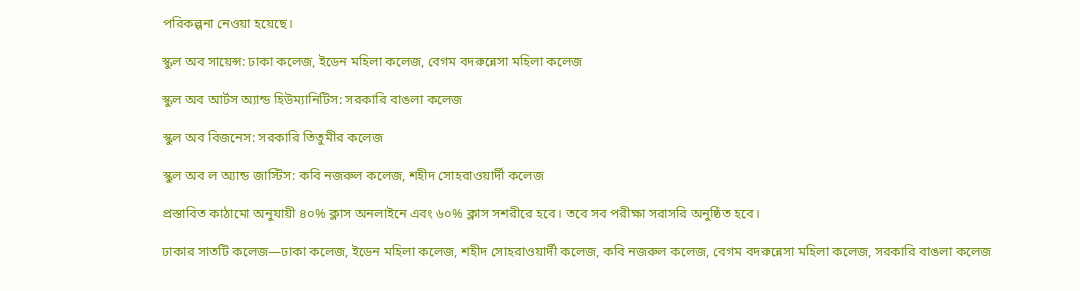পরিকল্পনা নেওয়া হয়েছে।

স্কুল অব সায়েন্স: ঢাকা কলেজ, ইডেন মহিলা কলেজ, বেগম বদরুন্নেসা মহিলা কলেজ

স্কুল অব আর্টস অ্যান্ড হিউম্যানিটিস: সরকারি বাঙলা কলেজ

স্কুল অব বিজনেস: সরকারি তিতুমীর কলেজ

স্কুল অব ল অ্যান্ড জাস্টিস: কবি নজরুল কলেজ, শহীদ সোহরাওয়ার্দী কলেজ

প্রস্তাবিত কাঠামো অনুযায়ী ৪০% ক্লাস অনলাইনে এবং ৬০% ক্লাস সশরীরে হবে। তবে সব পরীক্ষা সরাসরি অনুষ্ঠিত হবে।

ঢাকার সাতটি কলেজ—ঢাকা কলেজ, ইডেন মহিলা কলেজ, শহীদ সোহরাওয়ার্দী কলেজ, কবি নজরুল কলেজ, বেগম বদরুন্নেসা মহিলা কলেজ, সরকারি বাঙলা কলেজ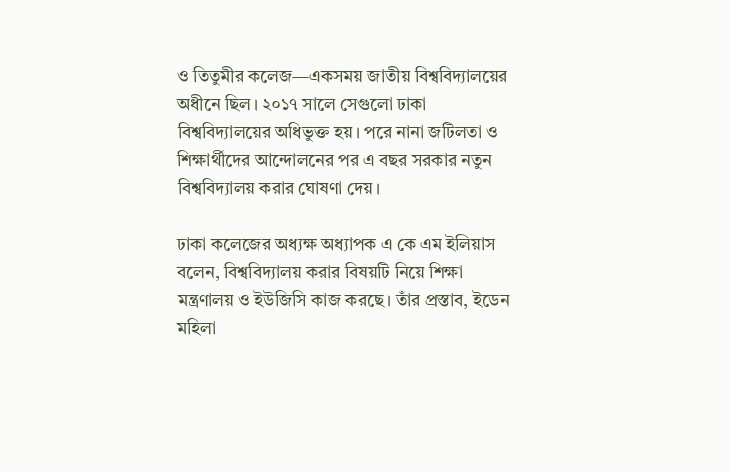ও তিতুমীর কলেজ—একসময় জাতীয় বিশ্ববিদ্যালয়ের অধীনে ছিল। ২০১৭ সালে সেগুলো ঢাকা বিশ্ববিদ্যালয়ের অধিভুক্ত হয়। পরে নানা জটিলতা ও শিক্ষার্থীদের আন্দোলনের পর এ বছর সরকার নতুন বিশ্ববিদ্যালয় করার ঘোষণা দেয়।

ঢাকা কলেজের অধ্যক্ষ অধ্যাপক এ কে এম ইলিয়াস বলেন, বিশ্ববিদ্যালয় করার বিষয়টি নিয়ে শিক্ষা মন্ত্রণালয় ও ইউজিসি কাজ করছে। তাঁর প্রস্তাব, ইডেন মহিলা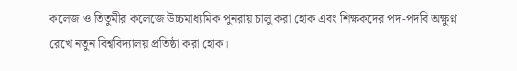কলেজ ও তিতুমীর কলেজে উচ্চমাধ্যমিক পুনরায় চালু করা হোক এবং শিক্ষকদের পদ-পদবি অক্ষুণ্ন রেখে নতুন বিশ্ববিদ্যালয় প্রতিষ্ঠা করা হোক।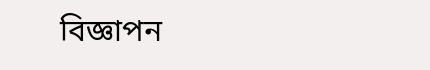বিজ্ঞাপন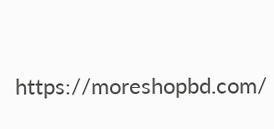https://moreshopbd.com/